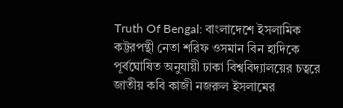Truth Of Bengal: বাংলাদেশে ইসলামিক কট্টরপন্থী নেতা শরিফ ওসমান বিন হাদিকে পূর্বঘোষিত অনুযায়ী ঢাকা বিশ্ববিদ্যালয়ের চত্বরে জাতীয় কবি কাজী নজরুল ইসলামের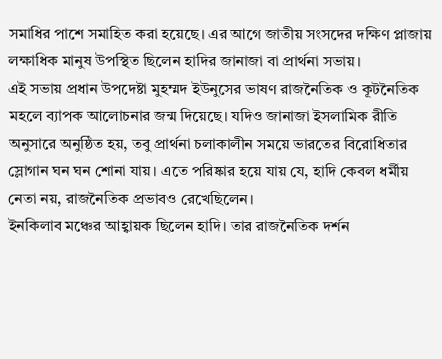সমাধির পাশে সমাহিত করা হয়েছে। এর আগে জাতীয় সংসদের দক্ষিণ প্লাজায় লক্ষাধিক মানুষ উপস্থিত ছিলেন হাদির জানাজা বা প্রার্থনা সভায়।
এই সভায় প্রধান উপদেষ্টা মুহম্মদ ইউনুসের ভাষণ রাজনৈতিক ও কূটনৈতিক মহলে ব্যাপক আলোচনার জন্ম দিয়েছে। যদিও জানাজা ইসলামিক রীতি অনুসারে অনুষ্ঠিত হয়, তবু প্রার্থনা চলাকালীন সময়ে ভারতের বিরোধিতার স্লোগান ঘন ঘন শোনা যায়। এতে পরিষ্কার হয়ে যায় যে, হাদি কেবল ধর্মীয় নেতা নয়, রাজনৈতিক প্রভাবও রেখেছিলেন।
ইনকিলাব মঞ্চের আহ্বায়ক ছিলেন হাদি। তার রাজনৈতিক দর্শন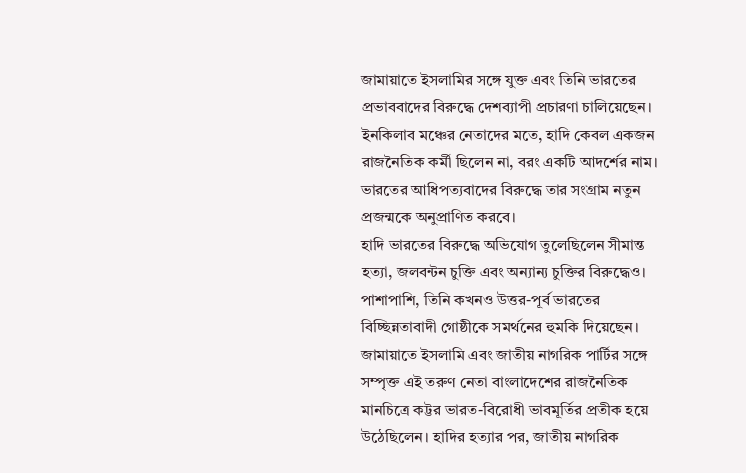জামায়াতে ইসলামির সঙ্গে যুক্ত এবং তিনি ভারতের প্রভাববাদের বিরুদ্ধে দেশব্যাপী প্রচারণা চালিয়েছেন। ইনকিলাব মঞ্চের নেতাদের মতে, হাদি কেবল একজন রাজনৈতিক কর্মী ছিলেন না, বরং একটি আদর্শের নাম। ভারতের আধিপত্যবাদের বিরুদ্ধে তার সংগ্রাম নতুন প্রজন্মকে অনুপ্রাণিত করবে।
হাদি ভারতের বিরুদ্ধে অভিযোগ তুলেছিলেন সীমান্ত হত্যা, জলবন্টন চুক্তি এবং অন্যান্য চুক্তির বিরুদ্ধেও। পাশাপাশি, তিনি কখনও উত্তর-পূর্ব ভারতের বিচ্ছিন্নতাবাদী গোষ্ঠীকে সমর্থনের হুমকি দিয়েছেন। জামায়াতে ইসলামি এবং জাতীয় নাগরিক পার্টির সঙ্গে সম্পৃক্ত এই তরুণ নেতা বাংলাদেশের রাজনৈতিক মানচিত্রে কট্টর ভারত-বিরোধী ভাবমূর্তির প্রতীক হয়ে উঠেছিলেন। হাদির হত্যার পর, জাতীয় নাগরিক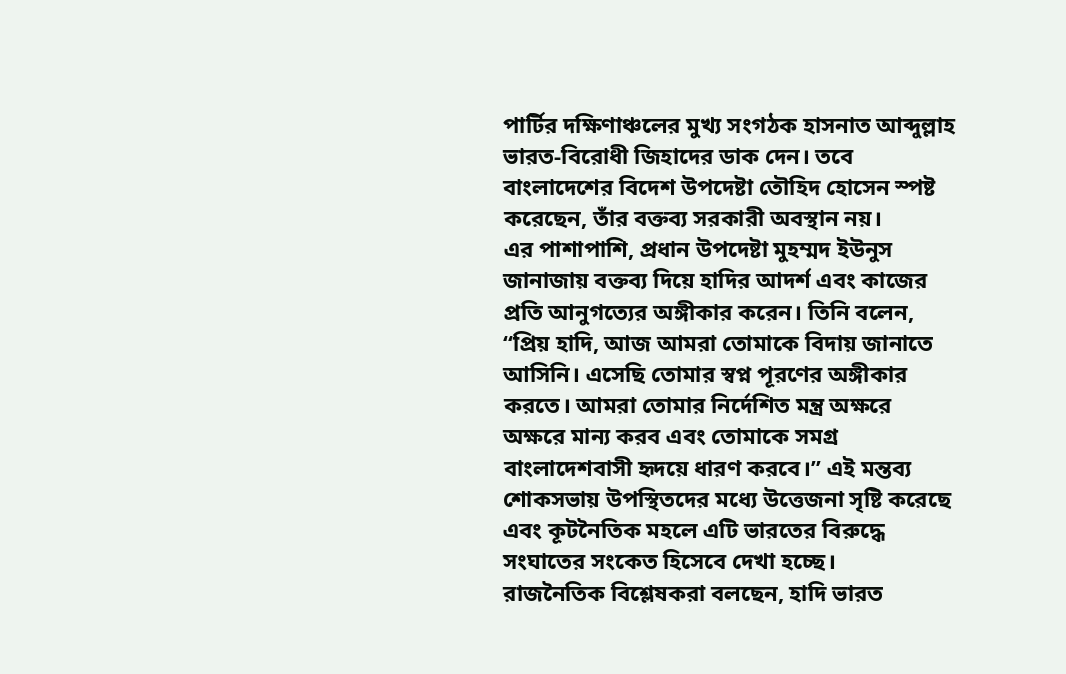পার্টির দক্ষিণাঞ্চলের মুখ্য সংগঠক হাসনাত আব্দুল্লাহ ভারত-বিরোধী জিহাদের ডাক দেন। তবে বাংলাদেশের বিদেশ উপদেষ্টা তৌহিদ হোসেন স্পষ্ট করেছেন, তাঁর বক্তব্য সরকারী অবস্থান নয়।
এর পাশাপাশি, প্রধান উপদেষ্টা মুহম্মদ ইউনুস জানাজায় বক্তব্য দিয়ে হাদির আদর্শ এবং কাজের প্রতি আনুগত্যের অঙ্গীকার করেন। তিনি বলেন, “প্রিয় হাদি, আজ আমরা তোমাকে বিদায় জানাতে আসিনি। এসেছি তোমার স্বপ্ন পূরণের অঙ্গীকার করতে। আমরা তোমার নির্দেশিত মন্ত্র অক্ষরে অক্ষরে মান্য করব এবং তোমাকে সমগ্র বাংলাদেশবাসী হৃদয়ে ধারণ করবে।” এই মন্তব্য শোকসভায় উপস্থিতদের মধ্যে উত্তেজনা সৃষ্টি করেছে এবং কূটনৈতিক মহলে এটি ভারতের বিরুদ্ধে সংঘাতের সংকেত হিসেবে দেখা হচ্ছে।
রাজনৈতিক বিশ্লেষকরা বলছেন, হাদি ভারত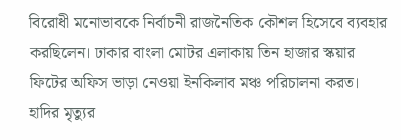বিরোধী মনোভাবকে নির্বাচনী রাজনৈতিক কৌশল হিসেবে ব্যবহার করছিলেন। ঢাকার বাংলা মোটর এলাকায় তিন হাজার স্কয়ার ফিটের অফিস ভাড়া নেওয়া ইনকিলাব মঞ্চ পরিচালনা করত। হাদির মৃত্যুর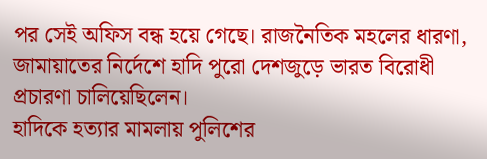পর সেই অফিস বন্ধ হয়ে গেছে। রাজনৈতিক মহলের ধারণা, জামায়াতের নির্দেশে হাদি পুরো দেশজুড়ে ভারত বিরোধী প্রচারণা চালিয়েছিলেন।
হাদিকে হত্যার মামলায় পুলিশের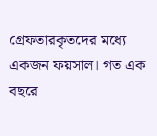গ্রেফতারকৃতদের মধ্যে একজন ফয়সাল। গত এক বছরে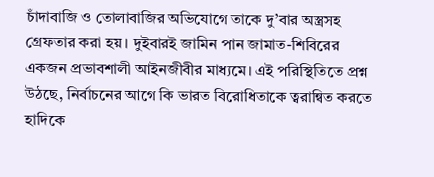চাঁদাবাজি ও তোলাবাজির অভিযোগে তাকে দু’বার অস্ত্রসহ গ্রেফতার করা হয়। দুইবারই জামিন পান জামাত-শিবিরের একজন প্রভাবশালী আইনজীবীর মাধ্যমে। এই পরিস্থিতিতে প্রশ্ন উঠছে, নির্বাচনের আগে কি ভারত বিরোধিতাকে ত্বরান্বিত করতে হাদিকে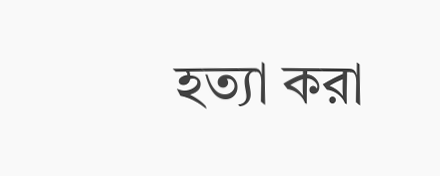হত্যা করা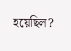হয়েছিল?